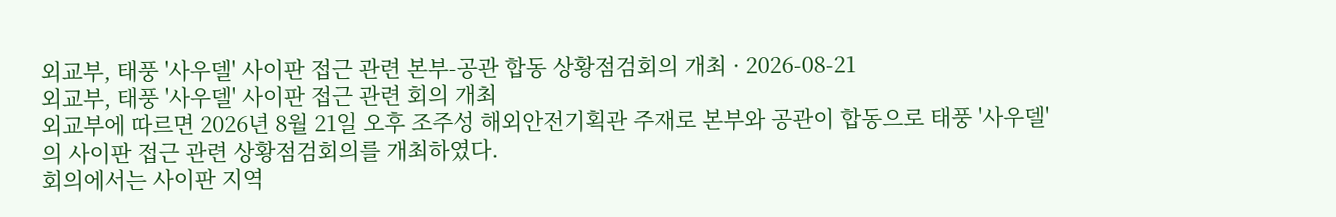외교부, 태풍 '사우델' 사이판 접근 관련 본부-공관 합동 상황점검회의 개최 · 2026-08-21
외교부, 태풍 '사우델' 사이판 접근 관련 회의 개최
외교부에 따르면 2026년 8월 21일 오후 조주성 해외안전기획관 주재로 본부와 공관이 합동으로 태풍 '사우델'의 사이판 접근 관련 상황점검회의를 개최하였다.
회의에서는 사이판 지역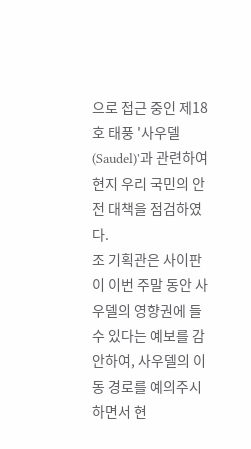으로 접근 중인 제18호 태풍 '사우델(Saudel)'과 관련하여 현지 우리 국민의 안전 대책을 점검하였다.
조 기획관은 사이판이 이번 주말 동안 사우델의 영향권에 들 수 있다는 예보를 감안하여, 사우델의 이동 경로를 예의주시하면서 현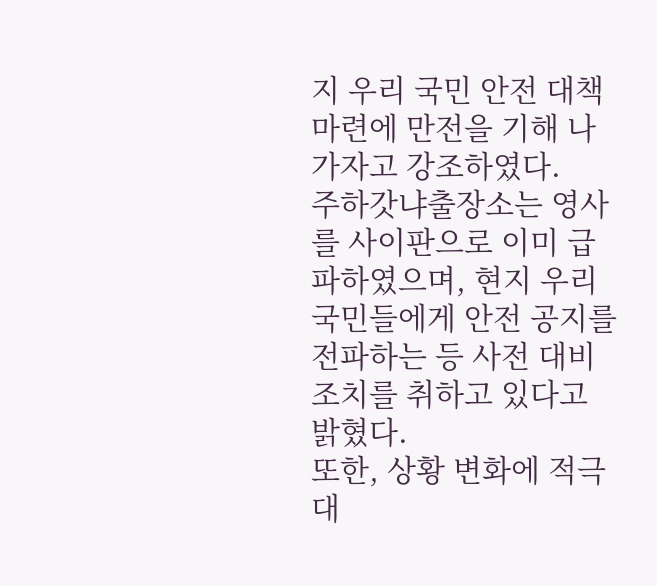지 우리 국민 안전 대책 마련에 만전을 기해 나가자고 강조하였다.
주하갓냐출장소는 영사를 사이판으로 이미 급파하였으며, 현지 우리 국민들에게 안전 공지를 전파하는 등 사전 대비 조치를 취하고 있다고 밝혔다.
또한, 상황 변화에 적극 대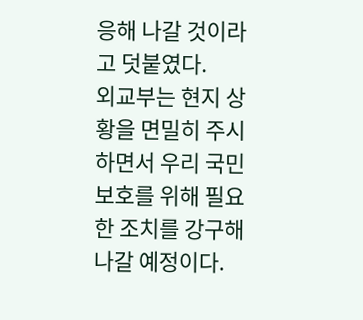응해 나갈 것이라고 덧붙였다.
외교부는 현지 상황을 면밀히 주시하면서 우리 국민 보호를 위해 필요한 조치를 강구해 나갈 예정이다.